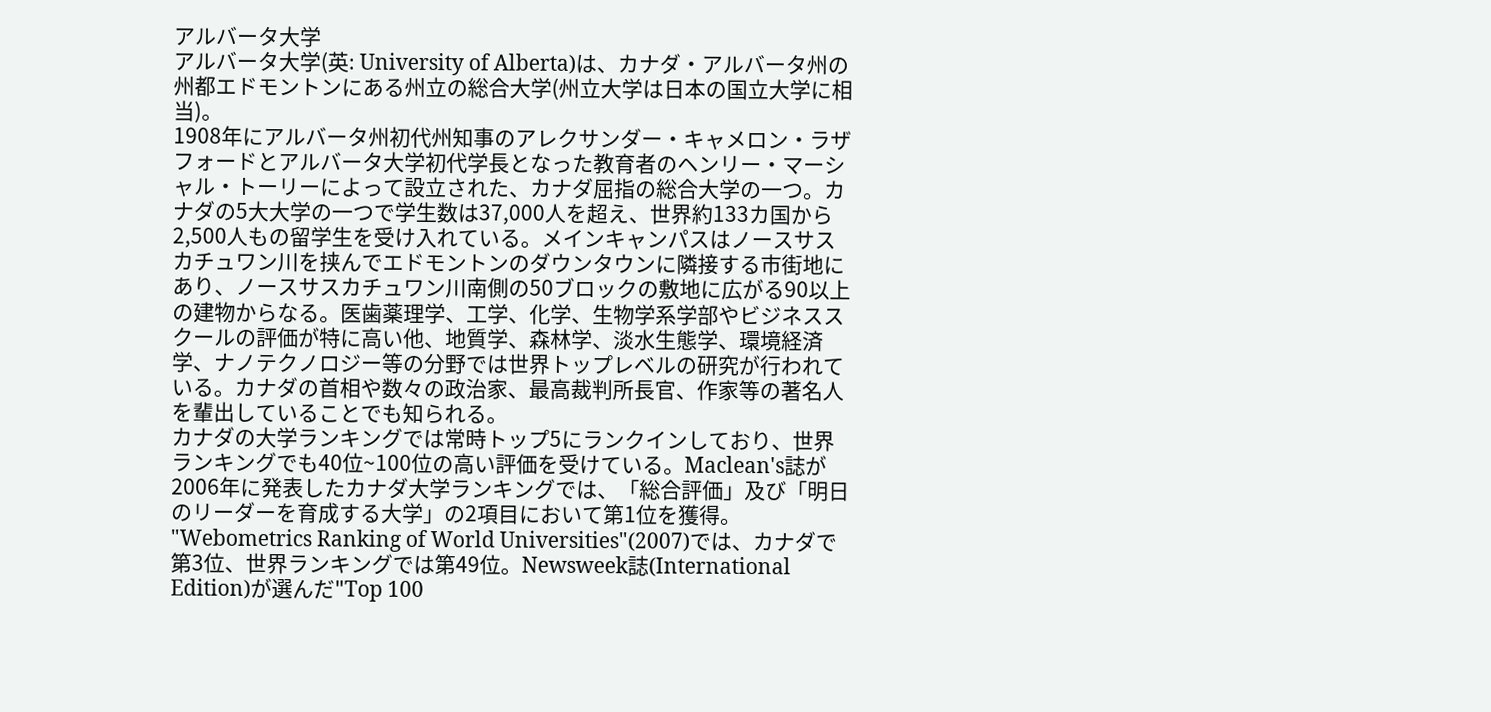アルバータ大学
アルバータ大学(英: University of Alberta)は、カナダ・アルバータ州の州都エドモントンにある州立の総合大学(州立大学は日本の国立大学に相当)。
1908年にアルバータ州初代州知事のアレクサンダー・キャメロン・ラザフォードとアルバータ大学初代学長となった教育者のヘンリー・マーシャル・トーリーによって設立された、カナダ屈指の総合大学の一つ。カナダの5大大学の一つで学生数は37,000人を超え、世界約133カ国から2,500人もの留学生を受け入れている。メインキャンパスはノースサスカチュワン川を挟んでエドモントンのダウンタウンに隣接する市街地にあり、ノースサスカチュワン川南側の50ブロックの敷地に広がる90以上の建物からなる。医歯薬理学、工学、化学、生物学系学部やビジネススクールの評価が特に高い他、地質学、森林学、淡水生態学、環境経済学、ナノテクノロジー等の分野では世界トップレベルの研究が行われている。カナダの首相や数々の政治家、最高裁判所長官、作家等の著名人を輩出していることでも知られる。
カナダの大学ランキングでは常時トップ5にランクインしており、世界ランキングでも40位~100位の高い評価を受けている。Maclean's誌が 2006年に発表したカナダ大学ランキングでは、「総合評価」及び「明日のリーダーを育成する大学」の2項目において第1位を獲得。 "Webometrics Ranking of World Universities"(2007)では、カナダで第3位、世界ランキングでは第49位。Newsweek誌(International Edition)が選んだ"Top 100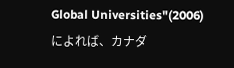Global Universities"(2006)によれば、カナダ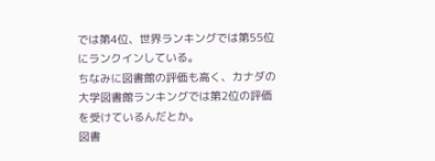では第4位、世界ランキングでは第55位にランクインしている。
ちなみに図書館の評価も高く、カナダの大学図書館ランキングでは第2位の評価を受けているんだとか。
図書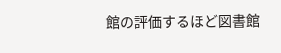館の評価するほど図書館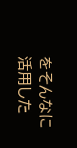をそんなに活用した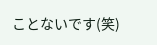ことないです(笑)